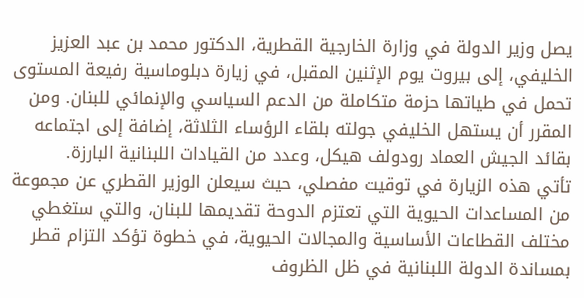يصل وزير الدولة في وزارة الخارجية القطرية، الدكتور محمد بن عبد العزيز الخليفي، إلى بيروت يوم الإثنين المقبل، في زيارة دبلوماسية رفيعة المستوى تحمل في طياتها حزمة متكاملة من الدعم السياسي والإنمائي للبنان. ومن المقرر أن يستهل الخليفي جولته بلقاء الرؤساء الثلاثة، إضافة إلى اجتماعه بقائد الجيش العماد رودولف هيكل، وعدد من القيادات اللبنانية البارزة.
تأتي هذه الزيارة في توقيت مفصلي، حيث سيعلن الوزير القطري عن مجموعة من المساعدات الحيوية التي تعتزم الدوحة تقديمها للبنان، والتي ستغطي مختلف القطاعات الأساسية والمجالات الحيوية، في خطوة تؤكد التزام قطر بمساندة الدولة اللبنانية في ظل الظروف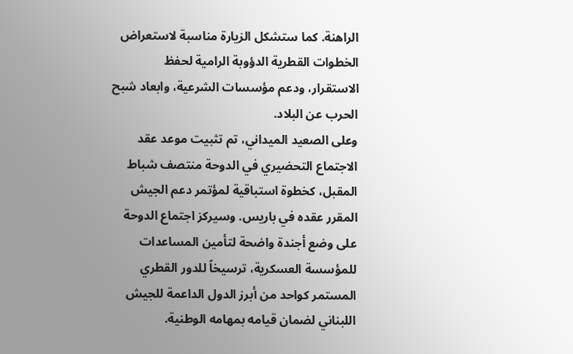الراهنة. كما ستشكل الزيارة مناسبة لاستعراض الخطوات القطرية الدؤوبة الرامية لحفظ الاستقرار، ودعم مؤسسات الشرعية، وابعاد شبح الحرب عن البلاد.
وعلى الصعيد الميداني، تم تثبيت موعد عقد الاجتماع التحضيري في الدوحة منتصف شباط المقبل، كخطوة استباقية لمؤتمر دعم الجيش المقرر عقده في باريس. وسيركز اجتماع الدوحة على وضع أجندة واضحة لتأمين المساعدات للمؤسسة العسكرية، ترسيخاً للدور القطري المستمر كواحد من أبرز الدول الداعمة للجيش اللبناني لضمان قيامه بمهامه الوطنية.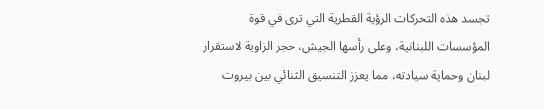تجسد هذه التحركات الرؤية القطرية التي ترى في قوة المؤسسات اللبنانية، وعلى رأسها الجيش، حجر الزاوية لاستقرار لبنان وحماية سيادته، مما يعزز التنسيق الثنائي بين بيروت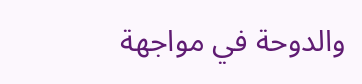والدوحة في مواجهة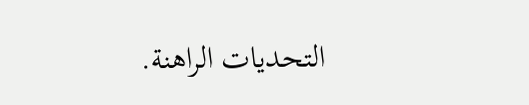التحديات الراهنة.